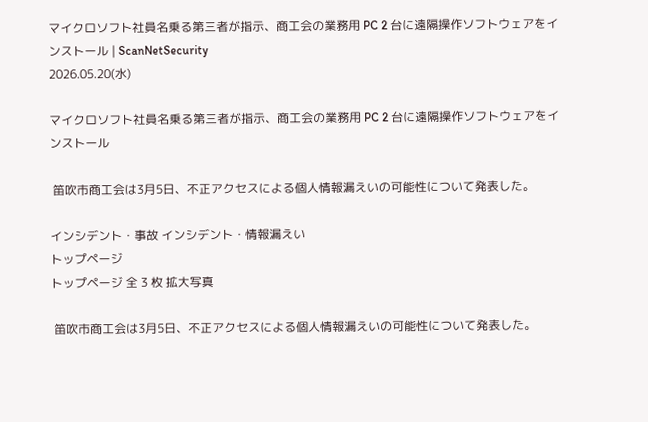マイクロソフト社員名乗る第三者が指示、商工会の業務用 PC 2 台に遠隔操作ソフトウェアをインストール | ScanNetSecurity
2026.05.20(水)

マイクロソフト社員名乗る第三者が指示、商工会の業務用 PC 2 台に遠隔操作ソフトウェアをインストール

 笛吹市商工会は3月5日、不正アクセスによる個人情報漏えいの可能性について発表した。

インシデント・事故 インシデント・情報漏えい
トップページ
トップページ 全 3 枚 拡大写真

 笛吹市商工会は3月5日、不正アクセスによる個人情報漏えいの可能性について発表した。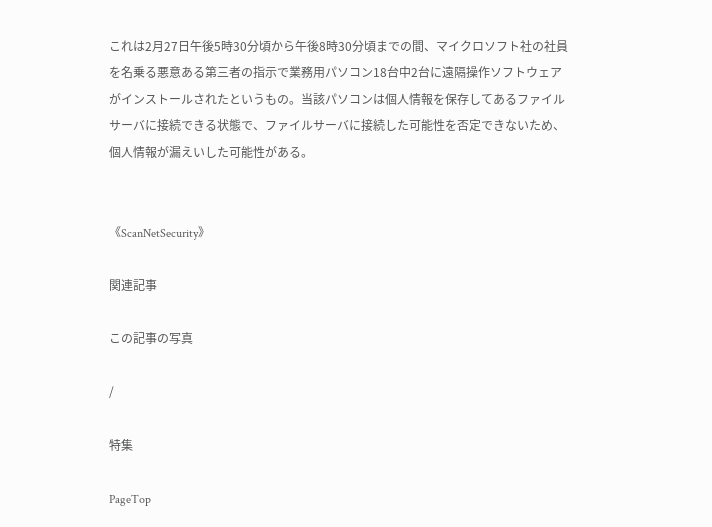これは2月27日午後5時30分頃から午後8時30分頃までの間、マイクロソフト社の社員を名乗る悪意ある第三者の指示で業務用パソコン18台中2台に遠隔操作ソフトウェアがインストールされたというもの。当該パソコンは個人情報を保存してあるファイルサーバに接続できる状態で、ファイルサーバに接続した可能性を否定できないため、個人情報が漏えいした可能性がある。


《ScanNetSecurity》

関連記事

この記事の写真

/

特集

PageTop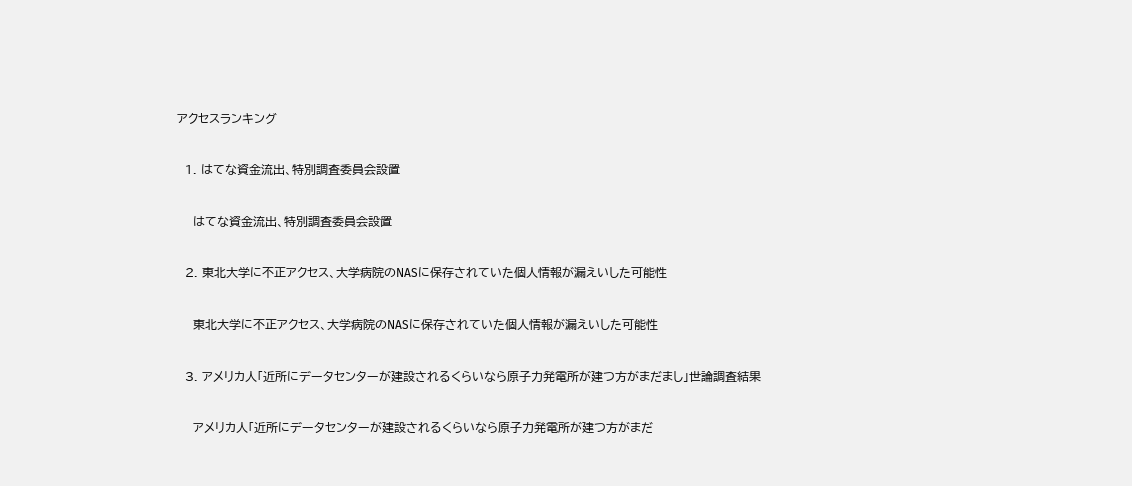アクセスランキング

  1. はてな資金流出、特別調査委員会設置

    はてな資金流出、特別調査委員会設置

  2. 東北大学に不正アクセス、大学病院のNASに保存されていた個人情報が漏えいした可能性

    東北大学に不正アクセス、大学病院のNASに保存されていた個人情報が漏えいした可能性

  3. アメリカ人「近所にデータセンターが建設されるくらいなら原子力発電所が建つ方がまだまし」世論調査結果

    アメリカ人「近所にデータセンターが建設されるくらいなら原子力発電所が建つ方がまだ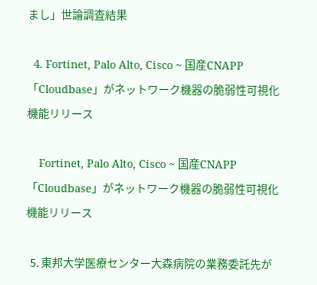まし」世論調査結果

  4. Fortinet, Palo Alto, Cisco ~ 国産CNAPP「Cloudbase」がネットワーク機器の脆弱性可視化機能リリース

    Fortinet, Palo Alto, Cisco ~ 国産CNAPP「Cloudbase」がネットワーク機器の脆弱性可視化機能リリース

  5. 東邦大学医療センター大森病院の業務委託先が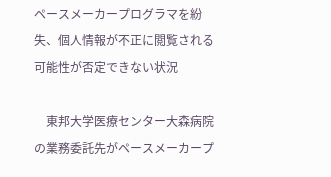ペースメーカープログラマを紛失、個人情報が不正に閲覧される可能性が否定できない状況

    東邦大学医療センター大森病院の業務委託先がペースメーカープ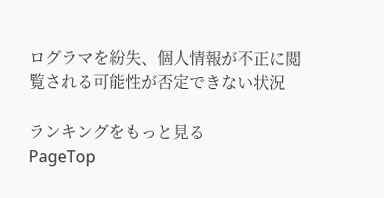ログラマを紛失、個人情報が不正に閲覧される可能性が否定できない状況

ランキングをもっと見る
PageTop